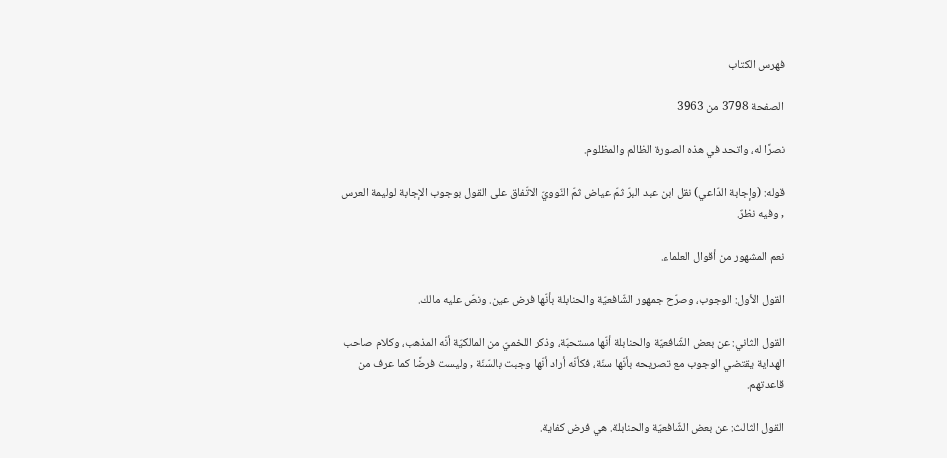فهرس الكتاب

الصفحة 3798 من 3963

نصرًا له، واتحد في هذه الصورة الظالم والمظلوم.

قوله: (وإجابة الدّاعي) نقل ابن عبد البرّ ثمّ عياض ثمّ النّوويّ الاتّفاق على القول بوجوب الإجابة لوليمة العرس , وفيه نظرٌ.

نعم المشهور من أقوال العلماء.

القول الأول: الوجوب، وصرّح جمهور الشّافعيّة والحنابلة بأنّها فرض عين. ونصّ عليه مالك.

القول الثاني: عن بعض الشّافعيّة والحنابلة أنّها مستحبّة، وذكر اللخميّ من المالكيّة أنّه المذهب، وكلام صاحب الهداية يقتضي الوجوب مع تصريحه بأنّها سنّة، فكأنّه أراد أنّها وجبت بالسّنّة , وليست فرضًا كما عرف من قاعدتهم.

القول الثالث: عن بعض الشّافعيّة والحنابلة. هي فرض كفاية.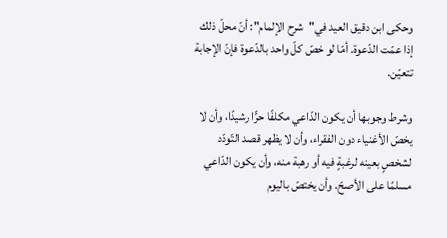وحكى ابن دقيق العيد في"شرح الإلمام": أنّ محلّ ذلك إذا عمّت الدّعوة. أمّا لو خصّ كلّ واحد بالدّعوة فإنّ الإجابة تتعيّن.

وشرط وجوبها أن يكون الدّاعي مكلفًا حرًّا رشيدًا، وأن لا يخصّ الأغنياء دون الفقراء، وأن لا يظهر قصد التّودّد لشخصٍ بعينه لرغبةٍ فيه أو رهبة منه، وأن يكون الدّاعي مسلمًا على الأصحّ. وأن يختصّ باليوم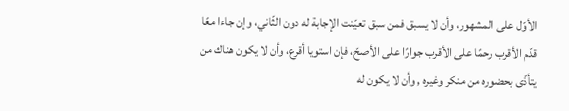الأوّل على المشهور، وأن لا يسبق فمن سبق تعيّنت الإجابة له دون الثّاني، وإن جاءا معًا قدّم الأقرب رحمًا على الأقرب جوارًا على الأصحّ، فإن استويا أقرع، وأن لا يكون هناك من يتأذّى بحضوره من منكر وغيره , وأن لا يكون له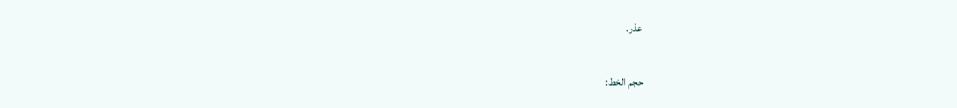عذر.

حجم الخط: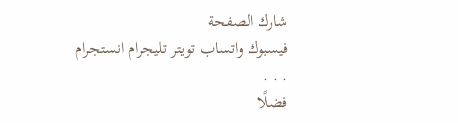شارك الصفحة
فيسبوك واتساب تويتر تليجرام انستجرام
. . .
فضلًا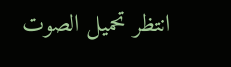انتظر تحميل الصوت